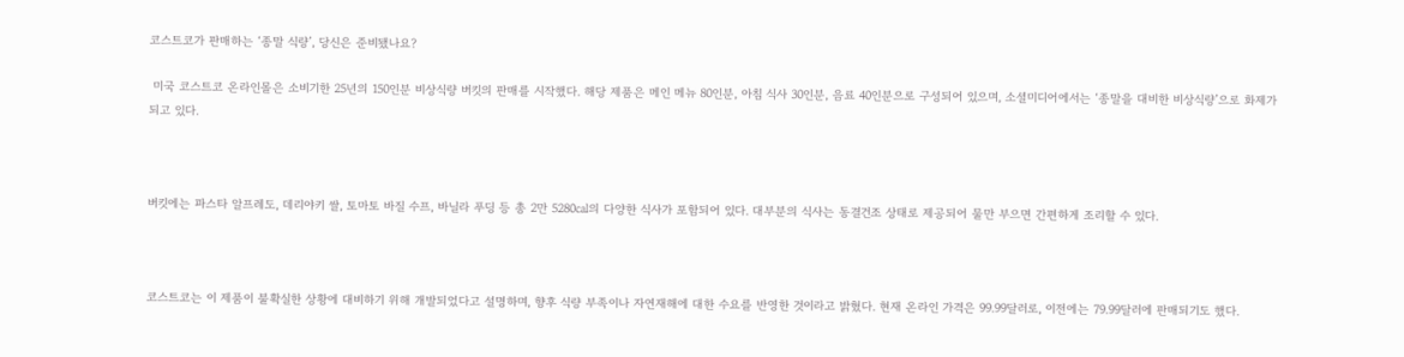코스트코가 판매하는 ‘종말 식량’, 당신은 준비됐나요?

 미국 코스트코 온라인몰은 소비기한 25년의 150인분 비상식량 버킷의 판매를 시작했다. 해당 제품은 메인 메뉴 80인분, 아침 식사 30인분, 음료 40인분으로 구성되어 있으며, 소셜미디어에서는 ‘종말을 대비한 비상식량’으로 화제가 되고 있다.



버킷에는 파스타 알프레도, 데리야키 쌀, 토마토 바질 수프, 바닐라 푸딩 등 총 2만 5280㎈의 다양한 식사가 포함되어 있다. 대부분의 식사는 동결건조 상태로 제공되어 물만 부으면 간편하게 조리할 수 있다.



코스트코는 이 제품이 불확실한 상황에 대비하기 위해 개발되었다고 설명하며, 향후 식량 부족이나 자연재해에 대한 수요를 반영한 것이라고 밝혔다. 현재 온라인 가격은 99.99달러로, 이전에는 79.99달러에 판매되기도 했다.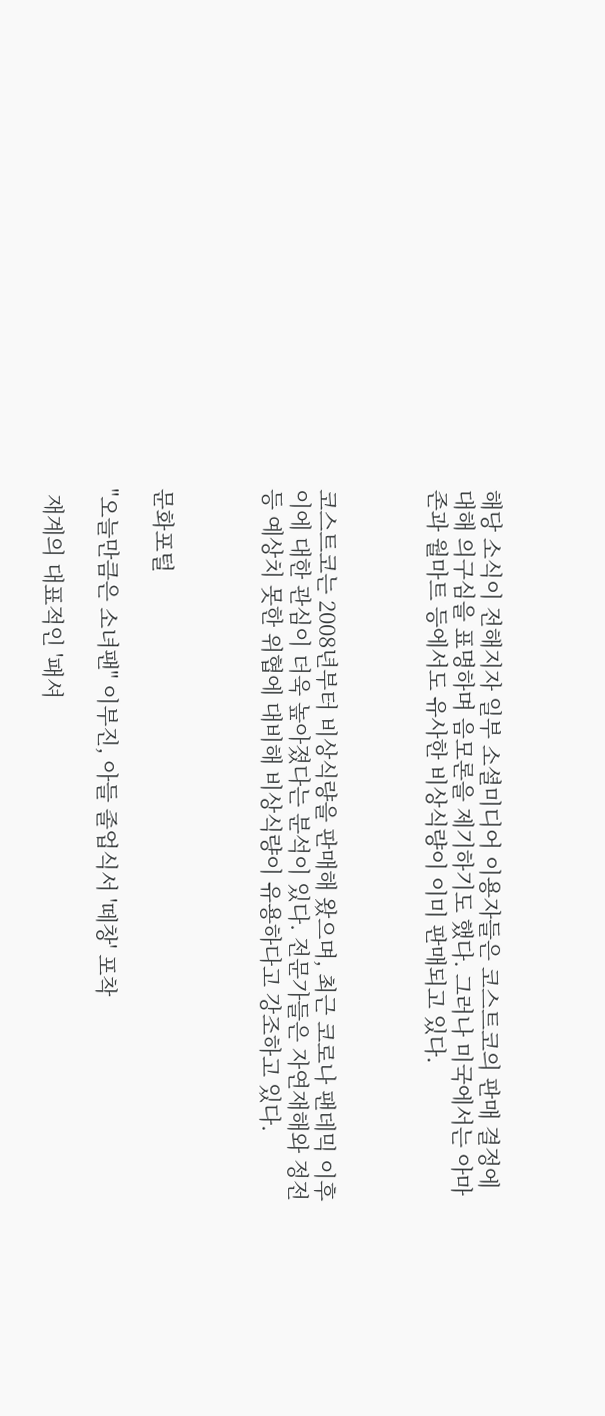해당 소식이 전해지자 일부 소셜미디어 이용자들은 코스트코의 판매 결정에 대해 의구심을 표명하며 음모론을 제기하기도 했다. 그러나 미국에서는 아마존과 월마트 등에서도 유사한 비상식량이 이미 판매되고 있다.



코스트코는 2008년부터 비상식량을 판매해 왔으며, 최근 코로나 팬데믹 이후 이에 대한 관심이 더욱 높아졌다는 분석이 있다. 전문가들은 자연재해와 정전 등 예상치 못한 위협에 대비해 비상식량이 유용하다고 강조하고 있다.



문화포털

"오늘만큼은 소녀팬" 이부진, 아들 졸업식서 '떼창' 포착

 재계의 대표적인 '패셔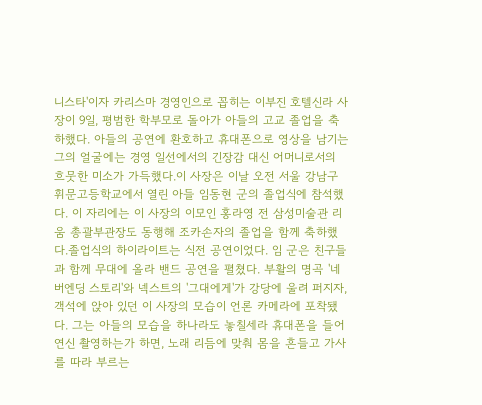니스타'이자 카리스마 경영인으로 꼽히는 이부진 호텔신라 사장이 9일, 평범한 학부모로 돌아가 아들의 고교 졸업을 축하했다. 아들의 공연에 환호하고 휴대폰으로 영상을 남기는 그의 얼굴에는 경영 일선에서의 긴장감 대신 어머니로서의 흐뭇한 미소가 가득했다.이 사장은 이날 오전 서울 강남구 휘문고등학교에서 열린 아들 임동현 군의 졸업식에 참석했다. 이 자리에는 이 사장의 이모인 홍라영 전 삼성미술관 리움 총괄부관장도 동행해 조카손자의 졸업을 함께 축하했다.졸업식의 하이라이트는 식전 공연이었다. 임 군은 친구들과 함께 무대에 올라 밴드 공연을 펼쳤다. 부활의 명곡 '네버엔딩 스토리'와 넥스트의 '그대에게'가 강당에 울려 퍼지자, 객석에 앉아 있던 이 사장의 모습이 언론 카메라에 포착됐다. 그는 아들의 모습을 하나라도 놓칠세라 휴대폰을 들어 연신 촬영하는가 하면, 노래 리듬에 맞춰 몸을 흔들고 가사를 따라 부르는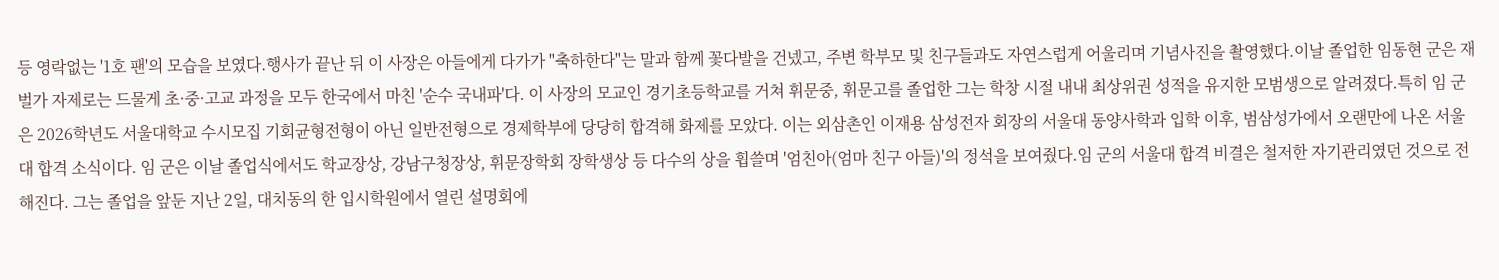등 영락없는 '1호 팬'의 모습을 보였다.행사가 끝난 뒤 이 사장은 아들에게 다가가 "축하한다"는 말과 함께 꽃다발을 건넸고, 주변 학부모 및 친구들과도 자연스럽게 어울리며 기념사진을 촬영했다.이날 졸업한 임동현 군은 재벌가 자제로는 드물게 초·중·고교 과정을 모두 한국에서 마친 '순수 국내파'다. 이 사장의 모교인 경기초등학교를 거쳐 휘문중, 휘문고를 졸업한 그는 학창 시절 내내 최상위권 성적을 유지한 모범생으로 알려졌다.특히 임 군은 2026학년도 서울대학교 수시모집 기회균형전형이 아닌 일반전형으로 경제학부에 당당히 합격해 화제를 모았다. 이는 외삼촌인 이재용 삼성전자 회장의 서울대 동양사학과 입학 이후, 범삼성가에서 오랜만에 나온 서울대 합격 소식이다. 임 군은 이날 졸업식에서도 학교장상, 강남구청장상, 휘문장학회 장학생상 등 다수의 상을 휩쓸며 '엄친아(엄마 친구 아들)'의 정석을 보여줬다.임 군의 서울대 합격 비결은 철저한 자기관리였던 것으로 전해진다. 그는 졸업을 앞둔 지난 2일, 대치동의 한 입시학원에서 열린 설명회에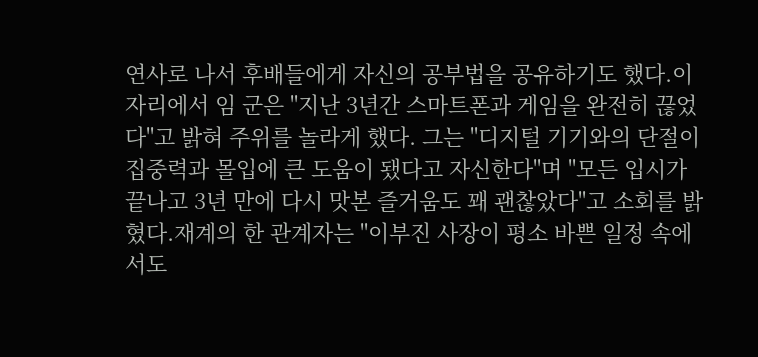연사로 나서 후배들에게 자신의 공부법을 공유하기도 했다.이 자리에서 임 군은 "지난 3년간 스마트폰과 게임을 완전히 끊었다"고 밝혀 주위를 놀라게 했다. 그는 "디지털 기기와의 단절이 집중력과 몰입에 큰 도움이 됐다고 자신한다"며 "모든 입시가 끝나고 3년 만에 다시 맛본 즐거움도 꽤 괜찮았다"고 소회를 밝혔다.재계의 한 관계자는 "이부진 사장이 평소 바쁜 일정 속에서도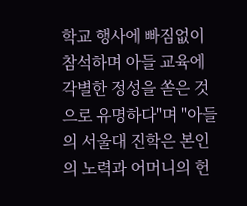학교 행사에 빠짐없이 참석하며 아들 교육에 각별한 정성을 쏟은 것으로 유명하다"며 "아들의 서울대 진학은 본인의 노력과 어머니의 헌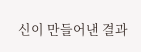신이 만들어낸 결과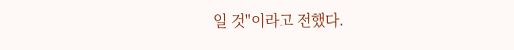일 것"이라고 전했다.